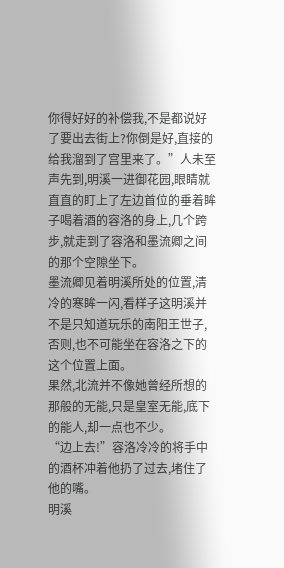你得好好的补偿我,不是都说好了要出去街上?你倒是好,直接的给我溜到了宫里来了。”人未至声先到,明溪一进御花园,眼睛就直直的盯上了左边首位的垂着眸子喝着酒的容洛的身上,几个跨步,就走到了容洛和墨流卿之间的那个空隙坐下。
墨流卿见着明溪所处的位置,清冷的寒眸一闪,看样子这明溪并不是只知道玩乐的南阳王世子,否则,也不可能坐在容洛之下的这个位置上面。
果然,北流并不像她曾经所想的那般的无能,只是皇室无能,底下的能人,却一点也不少。
“边上去!”容洛冷冷的将手中的酒杯冲着他扔了过去,堵住了他的嘴。
明溪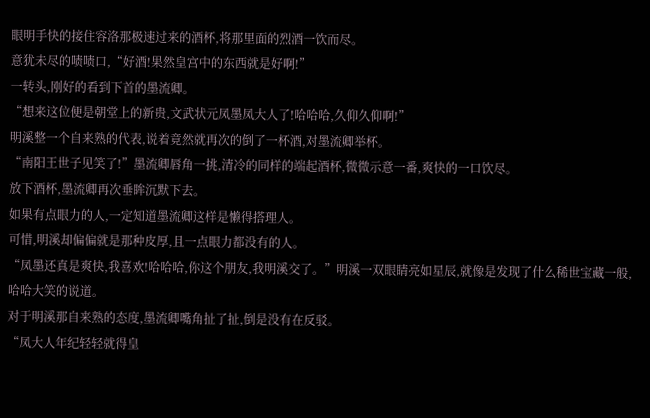眼明手快的接住容洛那极速过来的酒杯,将那里面的烈酒一饮而尽。
意犹未尽的啧啧口,“好酒!果然皇宫中的东西就是好啊!”
一转头,刚好的看到下首的墨流卿。
“想来这位便是朝堂上的新贵,文武状元凤墨凤大人了!哈哈哈,久仰久仰啊!”
明溪整一个自来熟的代表,说着竟然就再次的倒了一杯酒,对墨流卿举杯。
“南阳王世子见笑了!”墨流卿唇角一挑,清冷的同样的端起酒杯,微微示意一番,爽快的一口饮尽。
放下酒杯,墨流卿再次垂眸沉默下去。
如果有点眼力的人,一定知道墨流卿这样是懒得搭理人。
可惜,明溪却偏偏就是那种皮厚,且一点眼力都没有的人。
“凤墨还真是爽快,我喜欢!哈哈哈,你这个朋友,我明溪交了。”明溪一双眼睛亮如星辰,就像是发现了什么稀世宝藏一般,哈哈大笑的说道。
对于明溪那自来熟的态度,墨流卿嘴角扯了扯,倒是没有在反驳。
“凤大人年纪轻轻就得皇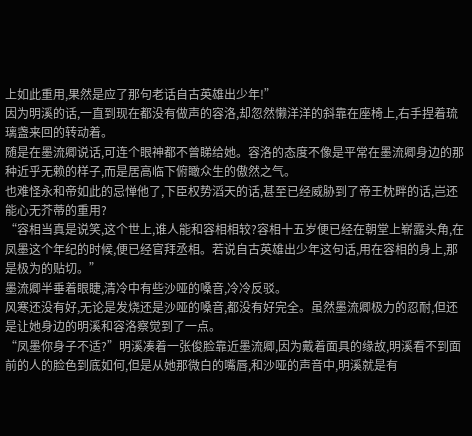上如此重用,果然是应了那句老话自古英雄出少年!”
因为明溪的话,一直到现在都没有做声的容洛,却忽然懒洋洋的斜靠在座椅上,右手捏着琉璃盏来回的转动着。
随是在墨流卿说话,可连个眼神都不曾睇给她。容洛的态度不像是平常在墨流卿身边的那种近乎无赖的样子,而是居高临下俯瞰众生的傲然之气。
也难怪永和帝如此的忌惮他了,下臣权势滔天的话,甚至已经威胁到了帝王枕畔的话,岂还能心无芥蒂的重用?
“容相当真是说笑,这个世上,谁人能和容相相较?容相十五岁便已经在朝堂上崭露头角,在凤墨这个年纪的时候,便已经官拜丞相。若说自古英雄出少年这句话,用在容相的身上,那是极为的贴切。”
墨流卿半垂着眼睫,清冷中有些沙哑的嗓音,冷冷反驳。
风寒还没有好,无论是发烧还是沙哑的嗓音,都没有好完全。虽然墨流卿极力的忍耐,但还是让她身边的明溪和容洛察觉到了一点。
“凤墨你身子不适?”明溪凑着一张俊脸靠近墨流卿,因为戴着面具的缘故,明溪看不到面前的人的脸色到底如何,但是从她那微白的嘴唇,和沙哑的声音中,明溪就是有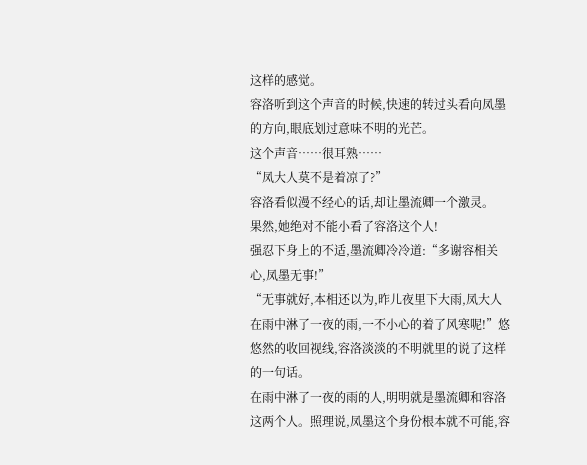这样的感觉。
容洛听到这个声音的时候,快速的转过头看向凤墨的方向,眼底划过意味不明的光芒。
这个声音……很耳熟……
“凤大人莫不是着凉了?”
容洛看似漫不经心的话,却让墨流卿一个激灵。
果然,她绝对不能小看了容洛这个人!
强忍下身上的不适,墨流卿冷冷道:“多谢容相关心,凤墨无事!”
“无事就好,本相还以为,昨儿夜里下大雨,凤大人在雨中淋了一夜的雨,一不小心的着了风寒呢!”悠悠然的收回视线,容洛淡淡的不明就里的说了这样的一句话。
在雨中淋了一夜的雨的人,明明就是墨流卿和容洛这两个人。照理说,凤墨这个身份根本就不可能,容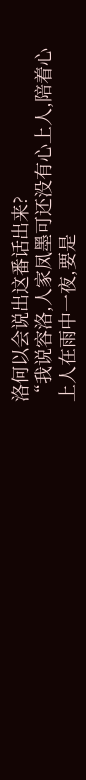洛何以会说出这番话出来?
“我说容洛,人家凤墨可还没有心上人,陪着心上人在雨中一夜,要是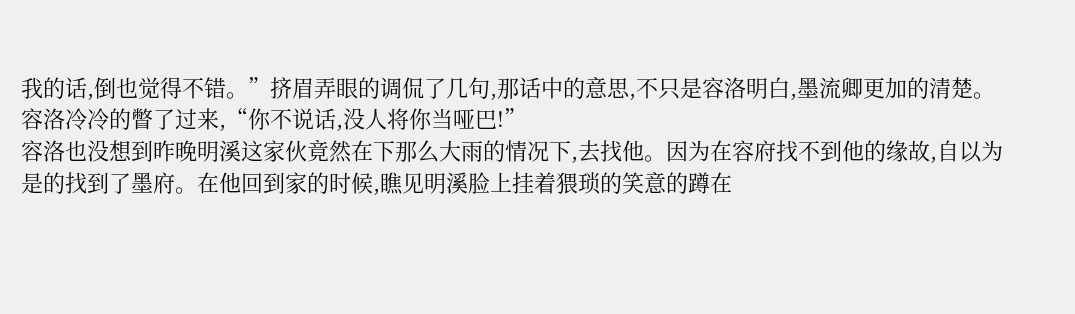我的话,倒也觉得不错。”挤眉弄眼的调侃了几句,那话中的意思,不只是容洛明白,墨流卿更加的清楚。
容洛冷冷的瞥了过来,“你不说话,没人将你当哑巴!”
容洛也没想到昨晚明溪这家伙竟然在下那么大雨的情况下,去找他。因为在容府找不到他的缘故,自以为是的找到了墨府。在他回到家的时候,瞧见明溪脸上挂着猥琐的笑意的蹲在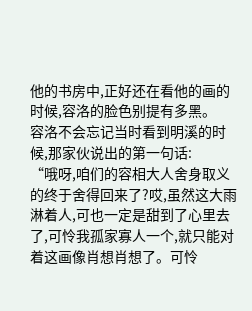他的书房中,正好还在看他的画的时候,容洛的脸色别提有多黑。
容洛不会忘记当时看到明溪的时候,那家伙说出的第一句话:
“哦呀,咱们的容相大人舍身取义的终于舍得回来了?哎,虽然这大雨淋着人,可也一定是甜到了心里去了,可怜我孤家寡人一个,就只能对着这画像肖想肖想了。可怜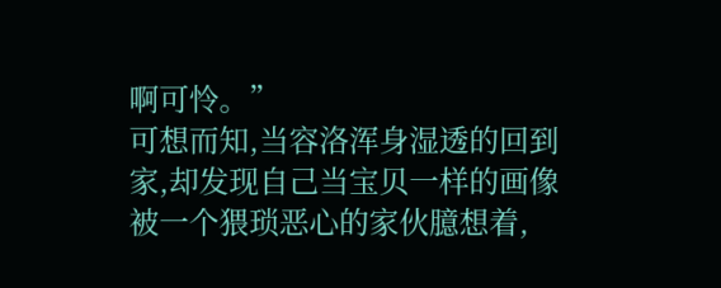啊可怜。”
可想而知,当容洛浑身湿透的回到家,却发现自己当宝贝一样的画像被一个猥琐恶心的家伙臆想着,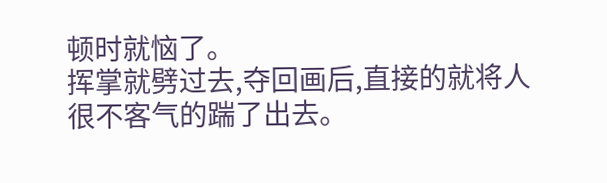顿时就恼了。
挥掌就劈过去,夺回画后,直接的就将人很不客气的踹了出去。